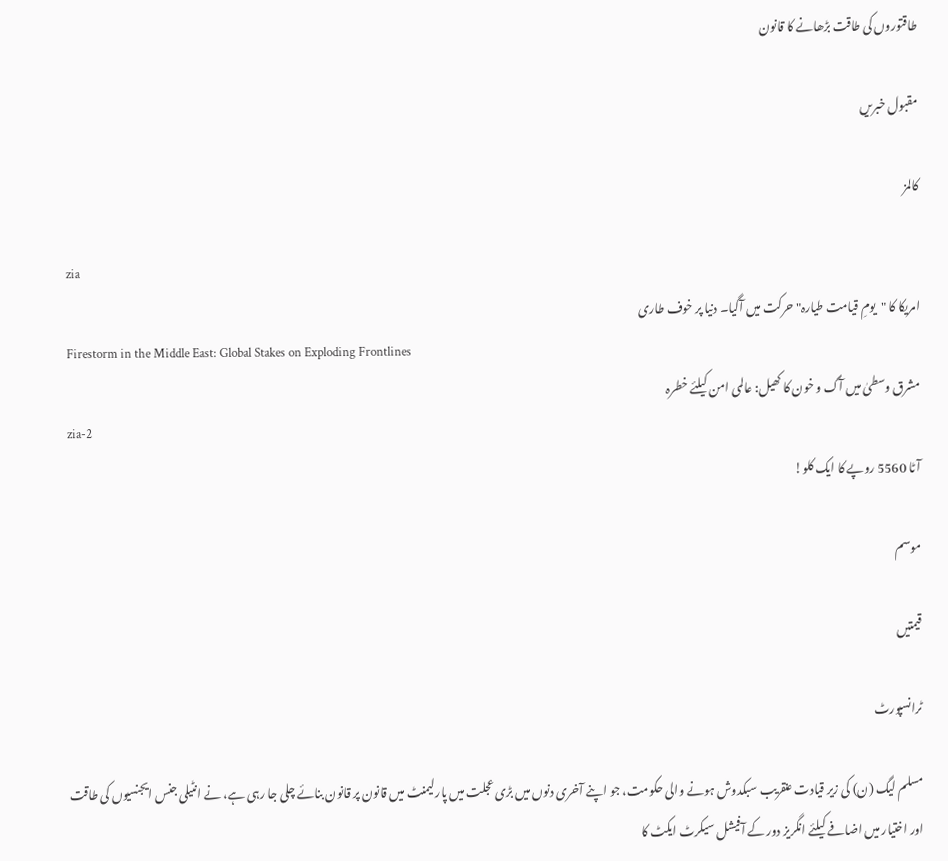طاقتوروں کی طاقت بڑھانے کا قانون

مقبول خبریں

کالمز

zia
امریکا کا "یومِ قیامت طیارہ" حرکت میں آگیا۔ دنیا پر خوف طاری
Firestorm in the Middle East: Global Stakes on Exploding Frontlines
مشرق وسطیٰ میں آگ و خون کا کھیل: عالمی امن کیلئے خطرہ
zia-2
آٹا 5560 روپے کا ایک کلو!

موسم

قیمتیں

ٹرانسپورٹ

مسلم لیگ (ن) کی زیر قیادت عنقریب سبکدوش ہونے والی حکومت، جو اپنے آخری دنوں میں بڑی عجلت میں پارلیمنٹ میں قانون پر قانون بنائے چلی جا رہی ہے، نے انٹیلی جنس ایجنسیوں کی طاقت اور اختیار میں اضافے کیلئے انگریز دور کے آفیشل سیکرٹ ایکٹ کا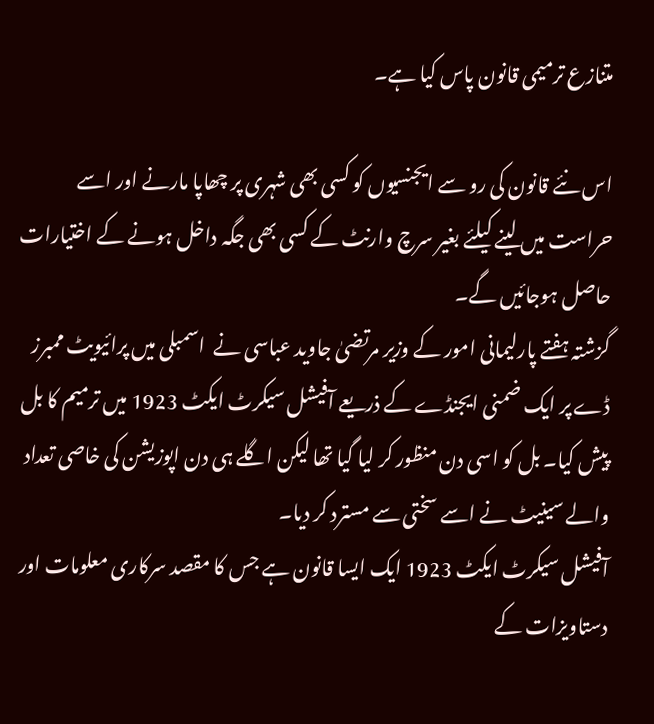متنازع ترمیمی قانون پاس کیا ہے۔

اس نئے قانون کی رو سے ایجنسیوں کو کسی بھی شہری پر چھاپا مارنے اور اسے حراست میں لینے کیلئے بغیر سرچ وارنٹ کے کسی بھی جگہ داخل ہونے کے اختیارات حاصل ہوجائیں گے۔
گزشتہ ہفتے پارلیمانی امور کے وزیر مرتضیٰ جاوید عباسی نے  اسمبلی میں پرائیویٹ ممبرز ڈے پر ایک ضمنی ایجنڈے کے ذریعے آفیشل سیکرٹ ایکٹ 1923 میں ترمیم کا بل پیش کیا۔ بل کو اسی دن منظور کر لیا گیا تھا لیکن اگلے ہی دن اپوزیشن کی خاصی تعداد والے سینیٹ نے اسے سختی سے مسترد کر دیا۔
آفیشل سیکرٹ ایکٹ 1923 ایک ایسا قانون ہے جس کا مقصد سرکاری معلومات اور دستاویزات کے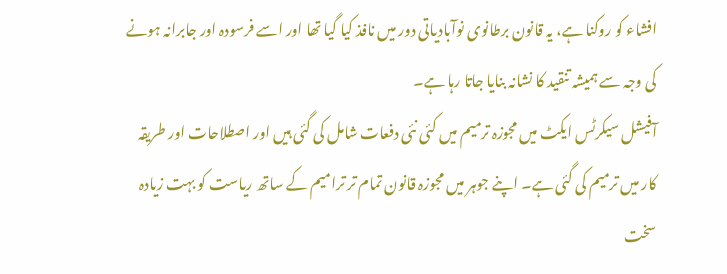افشاء کو روکنا ہے، یہ قانون برطانوی نوآبادیاتی دور میں نافذ کیا گیا تھا اور اسے فرسودہ اور جابرانہ ہونے کی وجہ سے ہمیشہ تنقید کا نشانہ بنایا جاتا رہا ہے۔
آفیشل سیکرٹس ایکٹ میں مجوزہ ترمیم میں کئی نئی دفعات شامل کی گئی ہیں اور اصطلاحات اور طریقہ کار میں ترمیم کی گئی ہے۔ اپنے جوہر میں مجوزہ قانون تمام تر ترامیم کے ساتھ ریاست کو بہت زیادہ سخت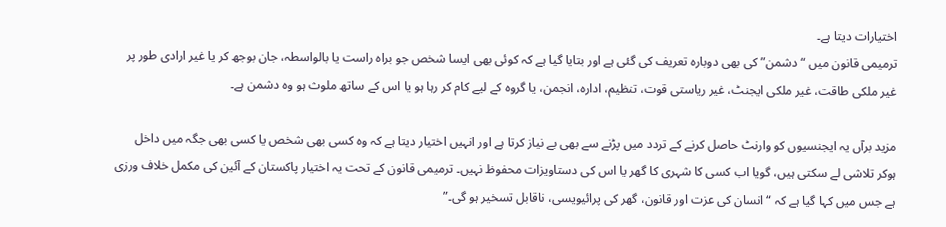اختیارات دیتا ہے۔
ترمیمی قانون میں “دشمن” کی بھی دوبارہ تعریف کی گئی ہے اور بتایا گیا ہے کہ کوئی بھی ایسا شخص جو براہ راست یا بالواسطہ، جان بوجھ کر یا غیر ارادی طور پر غیر ملکی طاقت، غیر ملکی ایجنٹ، غیر ریاستی قوت، تنظیم، ادارہ، انجمن، یا گروہ کے لیے کام کر رہا ہو یا اس کے ساتھ ملوث ہو وہ دشمن ہے۔

مزید برآں یہ ایجنسیوں کو وارنٹ حاصل کرنے کے تردد میں پڑنے سے بھی بے نیاز کرتا ہے اور انہیں اختیار دیتا ہے کہ وہ کسی بھی شخص یا کسی بھی جگہ میں داخل ہوکر تلاشی لے سکتی ہیں، گویا اب کسی کا شہری کا گھر یا اس کی دستاویزات محفوظ نہیں۔ ترمیمی قانون کے تحت یہ اختیار پاکستان کے آئین کی مکمل خلاف ورزی ہے جس میں کہا گیا ہے کہ “انسان کی عزت اور قانون، گھر کی پرائیویسی، ناقابل تسخیر ہو گی۔”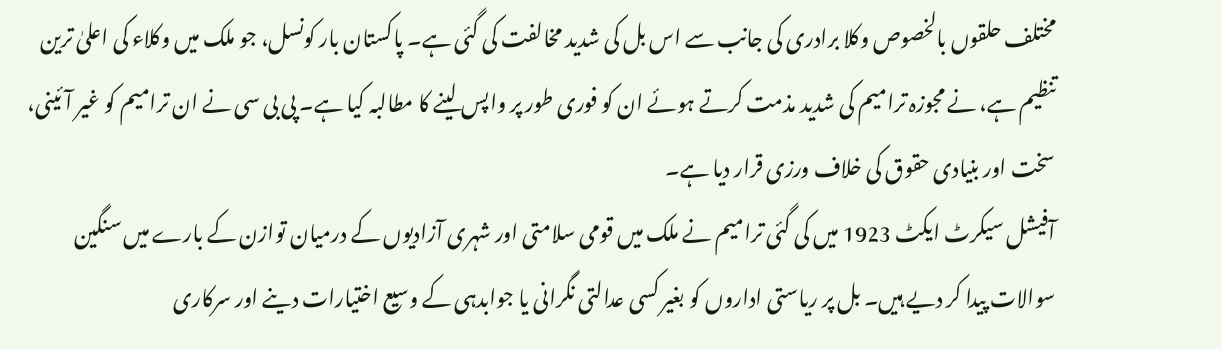مختلف حلقوں بالخصوص وکلا برادری کی جانب سے اس بل کی شدید مخالفت کی گئی ہے۔ پاکستان بار کونسل، جو ملک میں وکلاء کی اعلیٰ ترین تنظیم ہے، نے مجوزہ ترامیم کی شدید مذمت کرتے ہوئے ان کو فوری طور پر واپس لینے کا مطالبہ کیا ہے۔ پی بی سی نے ان ترامیم کو غیر آئینی، سخت اور بنیادی حقوق کی خلاف ورزی قرار دیا ہے۔
آفیشل سیکرٹ ایکٹ 1923 میں کی گئی ترامیم نے ملک میں قومی سلامتی اور شہری آزادیوں کے درمیان توازن کے بارے میں سنگین سوالات پیدا کر دیے ہیں۔ بل پر ریاستی اداروں کو بغیر کسی عدالتی نگرانی یا جوابدہی کے وسیع اختیارات دینے اور سرکاری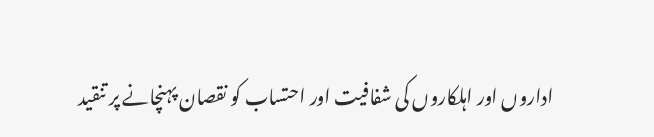اداروں اور اہلکاروں کی شفافیت اور احتساب کو نقصان پہنچانے پر تنقید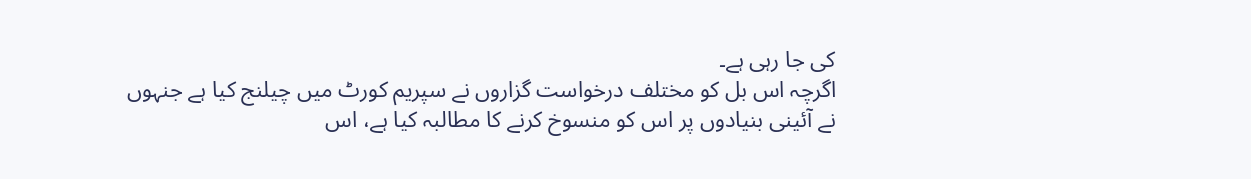کی جا رہی ہے۔
اگرچہ اس بل کو مختلف درخواست گزاروں نے سپریم کورٹ میں چیلنج کیا ہے جنہوں نے آئینی بنیادوں پر اس کو منسوخ کرنے کا مطالبہ کیا ہے، اس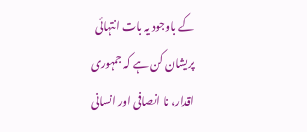کے باوجود یہ بات انتہائی پریشان کن ہے کہ جمہوری اقدار، نا انصافی اور انسانی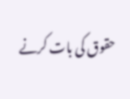حقوق کی بات کرنے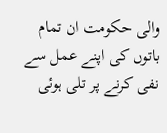والی حکومت ان تمام باتوں کی اپنے عمل سے نفی کرنے پر تلی ہوئی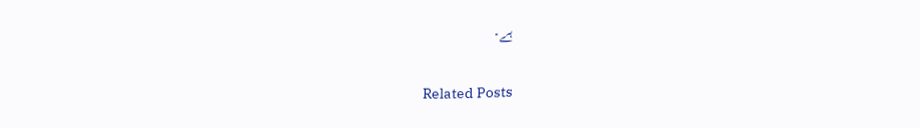ہے۔

Related Posts